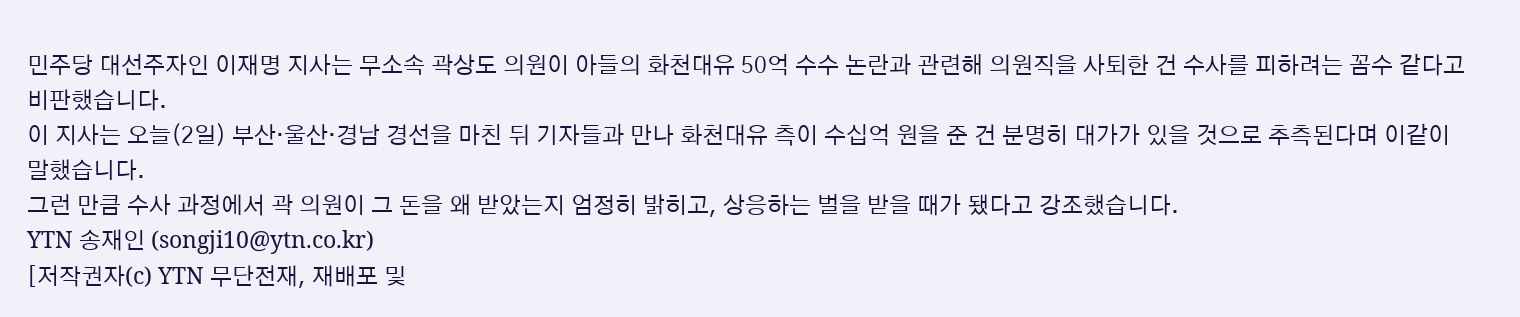민주당 대선주자인 이재명 지사는 무소속 곽상도 의원이 아들의 화천대유 50억 수수 논란과 관련해 의원직을 사퇴한 건 수사를 피하려는 꼼수 같다고 비판했습니다.
이 지사는 오늘(2일) 부산·울산·경남 경선을 마친 뒤 기자들과 만나 화천대유 측이 수십억 원을 준 건 분명히 대가가 있을 것으로 추측된다며 이같이 말했습니다.
그런 만큼 수사 과정에서 곽 의원이 그 돈을 왜 받았는지 엄정히 밝히고, 상응하는 벌을 받을 때가 됐다고 강조했습니다.
YTN 송재인 (songji10@ytn.co.kr)
[저작권자(c) YTN 무단전재, 재배포 및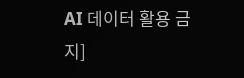AI 데이터 활용 금지]